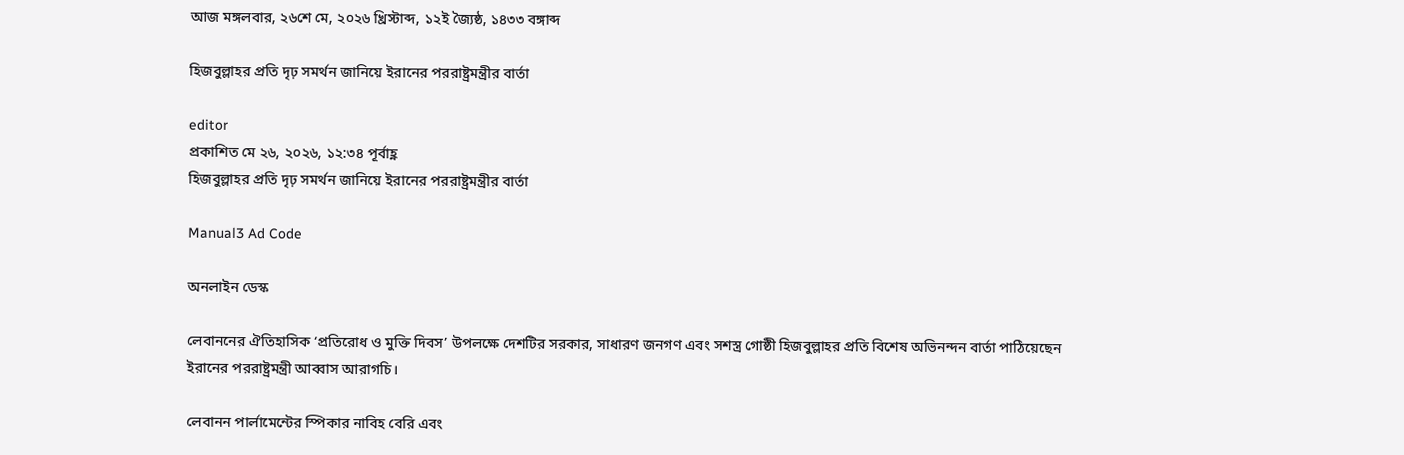আজ মঙ্গলবার, ২৬শে মে, ২০২৬ খ্রিস্টাব্দ, ১২ই জ্যৈষ্ঠ, ১৪৩৩ বঙ্গাব্দ

হিজবুল্লাহর প্রতি দৃঢ় সমর্থন জানিয়ে ইরানের পররাষ্ট্রমন্ত্রীর বার্তা

editor
প্রকাশিত মে ২৬, ২০২৬, ১২:৩৪ পূর্বাহ্ণ
হিজবুল্লাহর প্রতি দৃঢ় সমর্থন জানিয়ে ইরানের পররাষ্ট্রমন্ত্রীর বার্তা

Manual3 Ad Code

অনলাইন ডেস্ক

লেবাননের ঐতিহাসিক ‘প্রতিরোধ ও মুক্তি দিবস’ উপলক্ষে দেশটির সরকার, সাধারণ জনগণ এবং সশস্ত্র গোষ্ঠী হিজবুল্লাহর প্রতি বিশেষ অভিনন্দন বার্তা পাঠিয়েছেন ইরানের পররাষ্ট্রমন্ত্রী আব্বাস আরাগচি।

লেবানন পার্লামেন্টের স্পিকার নাবিহ বেরি এবং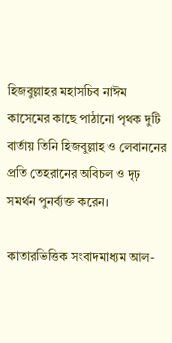হিজবুল্লাহর মহাসচিব নাঈম কাসেমের কাছে পাঠানো পৃথক দুটি বার্তায় তিনি হিজবুল্লাহ ও লেবাননের প্রতি তেহরানের অবিচল ও দৃঢ় সমর্থন পুনর্ব্যক্ত করেন।

কাতারভিত্তিক সংবাদমাধ্যম আল-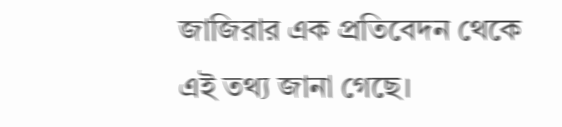জাজিরার এক প্রতিবেদন থেকে এই তথ্য জানা গেছে।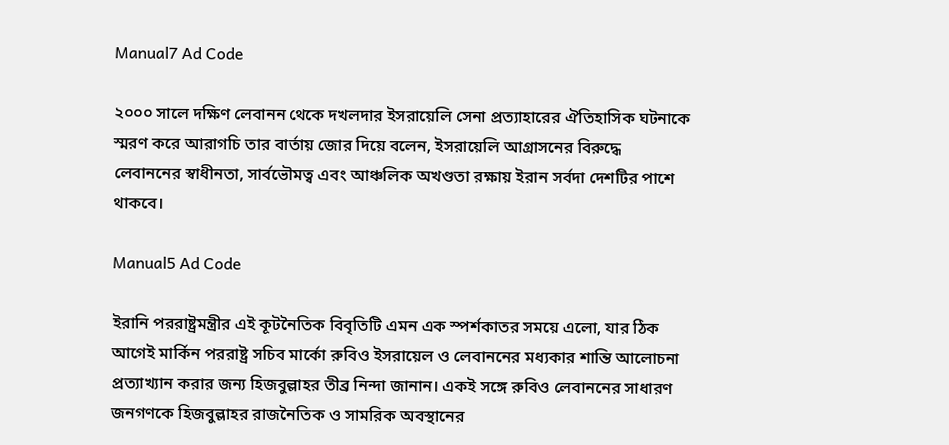Manual7 Ad Code

২০০০ সালে দক্ষিণ লেবানন থেকে দখলদার ইসরায়েলি সেনা প্রত্যাহারের ঐতিহাসিক ঘটনাকে স্মরণ করে আরাগচি তার বার্তায় জোর দিয়ে বলেন, ইসরায়েলি আগ্রাসনের বিরুদ্ধে লেবাননের স্বাধীনতা, সার্বভৌমত্ব এবং আঞ্চলিক অখণ্ডতা রক্ষায় ইরান সর্বদা দেশটির পাশে থাকবে।

Manual5 Ad Code

ইরানি পররাষ্ট্রমন্ত্রীর এই কূটনৈতিক বিবৃতিটি এমন এক স্পর্শকাতর সময়ে এলো, যার ঠিক আগেই মার্কিন পররাষ্ট্র সচিব মার্কো রুবিও ইসরায়েল ও লেবাননের মধ্যকার শান্তি আলোচনা প্রত্যাখ্যান করার জন্য হিজবুল্লাহর তীব্র নিন্দা জানান। একই সঙ্গে রুবিও লেবাননের সাধারণ জনগণকে হিজবুল্লাহর রাজনৈতিক ও সামরিক অবস্থানের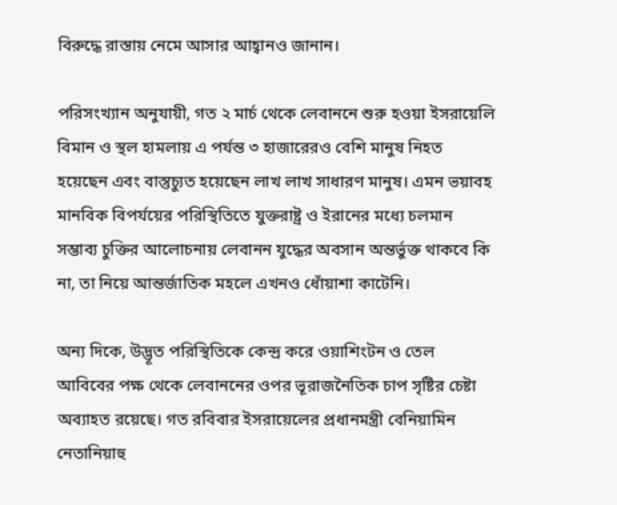বিরুদ্ধে রাস্তায় নেমে আসার আহ্বানও জানান।

পরিসংখ্যান অনুযায়ী, গত ২ মার্চ থেকে লেবাননে শুরু হওয়া ইসরায়েলি বিমান ও স্থল হামলায় এ পর্যন্ত ৩ হাজারেরও বেশি মানুষ নিহত হয়েছেন এবং বাস্তুচ্যুত হয়েছেন লাখ লাখ সাধারণ মানুষ। এমন ভয়াবহ মানবিক বিপর্যয়ের পরিস্থিতিতে যুক্তরাষ্ট্র ও ইরানের মধ্যে চলমান সম্ভাব্য চুক্তির আলোচনায় লেবানন যুদ্ধের অবসান অন্তর্ভুক্ত থাকবে কি না, তা নিয়ে আন্তর্জাতিক মহলে এখনও ধোঁয়াশা কাটেনি।

অন্য দিকে, উদ্ভূত পরিস্থিতিকে কেন্দ্র করে ওয়াশিংটন ও তেল আবিবের পক্ষ থেকে লেবাননের ওপর ভূরাজনৈতিক চাপ সৃষ্টির চেষ্টা অব্যাহত রয়েছে। গত রবিবার ইসরায়েলের প্রধানমন্ত্রী বেনিয়ামিন নেতানিয়াহু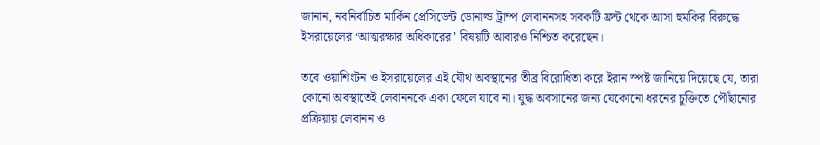জানান, নবনির্বাচিত মার্কিন প্রেসিডেন্ট ডোনাল্ড ট্রাম্প লেবাননসহ সবকটি ফ্রন্ট থেকে আসা হুমকির বিরুদ্ধে ইসরায়েলের ‘আত্মরক্ষার অধিকারের’ বিষয়টি আবারও নিশ্চিত করেছেন।

তবে ওয়াশিংটন ও ইসরায়েলের এই যৌথ অবস্থানের তীব্র বিরোধিতা করে ইরান স্পষ্ট জানিয়ে দিয়েছে যে, তারা কোনো অবস্থাতেই লেবাননকে একা ফেলে যাবে না। যুদ্ধ অবসানের জন্য যেকোনো ধরনের চুক্তিতে পৌঁছানোর প্রক্রিয়ায় লেবানন ও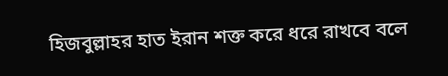হিজবুল্লাহর হাত ইরান শক্ত করে ধরে রাখবে বলে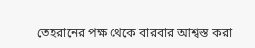তেহরানের পক্ষ থেকে বারবার আশ্বস্ত করা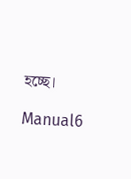হচ্ছে।

Manual6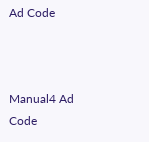Ad Code



Manual4 Ad Code